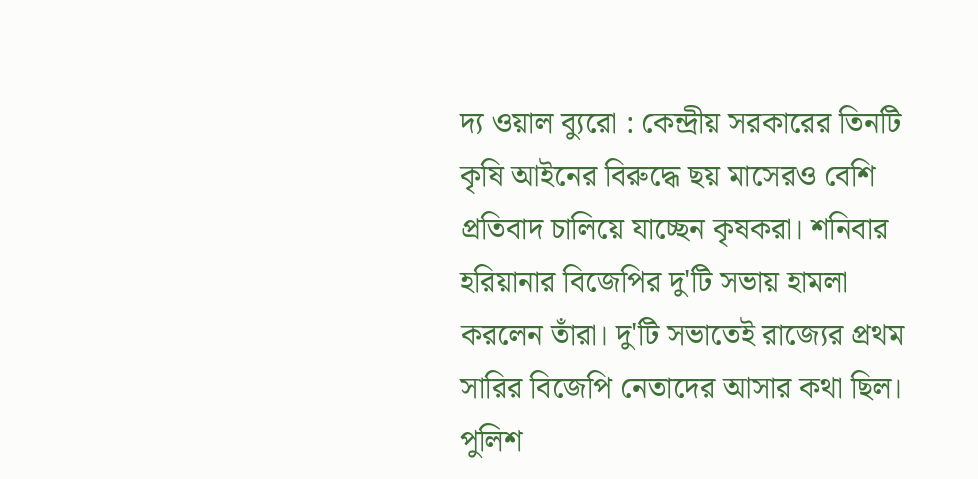দ্য ওয়াল ব্যুরো : কেন্দ্রীয় সরকারের তিনটি কৃষি আইনের বিরুদ্ধে ছয় মাসেরও বেশি প্রতিবাদ চালিয়ে যাচ্ছেন কৃষকরা। শনিবার হরিয়ানার বিজেপির দু'টি সভায় হামলা করলেন তাঁরা। দু'টি সভাতেই রাজ্যের প্রথম সারির বিজেপি নেতাদের আসার কথা ছিল। পুলিশ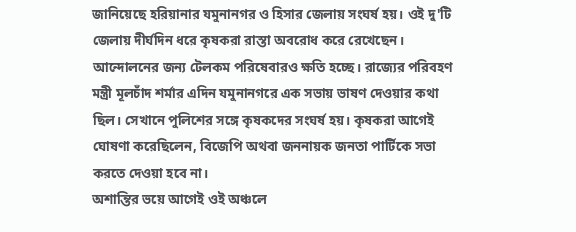জানিয়েছে হরিয়ানার যমুনানগর ও হিসার জেলায় সংঘর্ষ হয়। ওই দু'টি জেলায় দীর্ঘদিন ধরে কৃষকরা রাস্তা অবরোধ করে রেখেছেন। আন্দোলনের জন্য টেলকম পরিষেবারও ক্ষতি হচ্ছে। রাজ্যের পরিবহণ মন্ত্রী মূলচাঁদ শর্মার এদিন যমুনানগরে এক সভায় ভাষণ দেওয়ার কথা ছিল। সেখানে পুলিশের সঙ্গে কৃষকদের সংঘর্ষ হয়। কৃষকরা আগেই ঘোষণা করেছিলেন, বিজেপি অথবা জননায়ক জনতা পার্টিকে সভা করতে দেওয়া হবে না।
অশান্তির ভয়ে আগেই ওই অঞ্চলে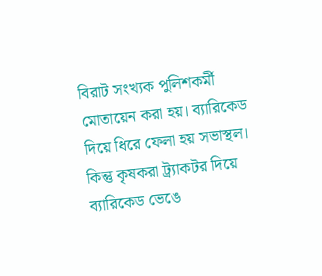বিরাট সংখ্যক পুলিশকর্মী মোতায়েন করা হয়। ব্যারিকেড দিয়ে ধিরে ফেলা হয় সভাস্থল। কিন্তু কৃষকরা ট্র্যাকটর দিয়ে ব্যারিকেড ভেঙে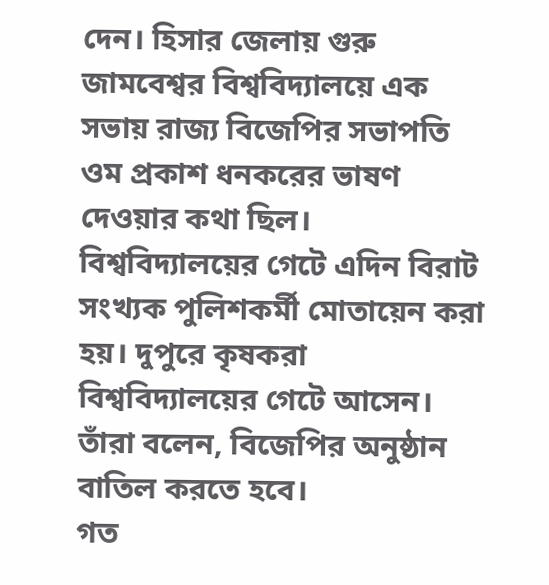দেন। হিসার জেলায় গুরু জামবেশ্বর বিশ্ববিদ্যালয়ে এক সভায় রাজ্য বিজেপির সভাপতি ওম প্রকাশ ধনকরের ভাষণ দেওয়ার কথা ছিল। বিশ্ববিদ্যালয়ের গেটে এদিন বিরাট সংখ্যক পুলিশকর্মী মোতায়েন করা হয়। দুপুরে কৃষকরা বিশ্ববিদ্যালয়ের গেটে আসেন। তাঁরা বলেন, বিজেপির অনুষ্ঠান বাতিল করতে হবে।
গত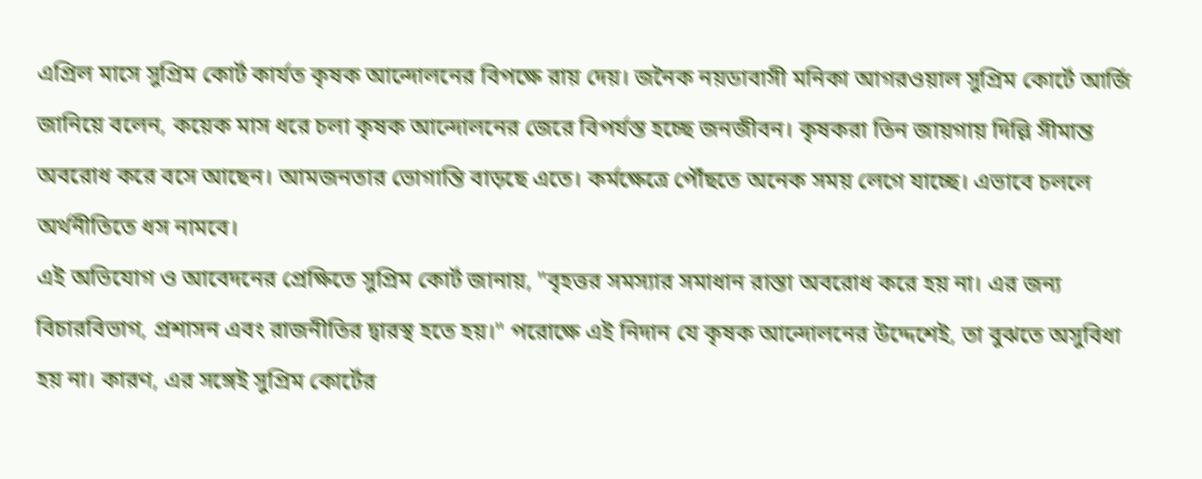এপ্রিল মাসে সুপ্রিম কোর্ট কার্যত কৃষক আন্দোলনের বিপক্ষে রায় দেয়। জনৈক নয়ডাবাসী মনিকা আগরওয়াল সুপ্রিম কোর্টে আর্জি জানিয়ে বলেন, কয়েক মাস ধরে চলা কৃষক আন্দোলনের জেরে বিপর্যস্ত হচ্ছে জনজীবন। কৃষকরা তিন জায়গায় দিল্লি সীমান্ত অবরোধ করে বসে আছেন। আমজনতার ভোগান্তি বাড়ছে এতে। কর্মক্ষেত্রে পৌঁছতে অনেক সময় লেগে যাচ্ছে। এভাবে চললে অর্থনীতিতে ধস নামবে।
এই অভিযোগ ও আবেদনের প্রেক্ষিতে সুপ্রিম কোর্ট জানায়, "বৃহত্তর সমস্যার সমাধান রাস্তা অবরোধ করে হয় না। এর জন্য বিচারবিভাগ, প্রশাসন এবং রাজনীতির দ্বারস্থ হতে হয়।" পরোক্ষে এই নিদান যে কৃষক আন্দোলনের উদ্দেশেই, তা বুঝতে অসুবিধা হয় না। কারণ, এর সঙ্গেই সুপ্রিম কোর্টের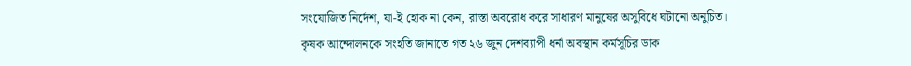সংযোজিত নির্দেশ, যা-ই হোক না কেন, রাস্তা অবরোধ করে সাধারণ মানুষের অসুবিধে ঘটানো অনুচিত।
কৃষক আন্দোলনকে সংহতি জানাতে গত ২৬ জুন দেশব্যাপী ধর্না অবস্থান কর্মসূচির ডাক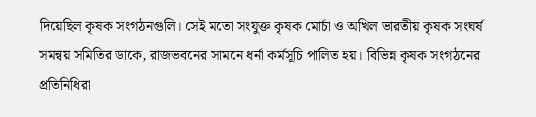দিয়েছিল কৃষক সংগঠনগুলি। সেই মতো সংযুক্ত কৃষক মোর্চা ও অখিল ভারতীয় কৃষক সংঘর্ষ সমন্বয় সমিতির ডাকে, রাজভবনের সামনে ধর্না কর্মসূচি পালিত হয়। বিভিন্ন কৃষক সংগঠনের প্রতিনিধিরা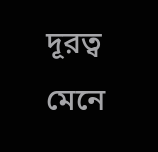দূরত্ব মেনে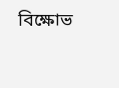বিক্ষোভ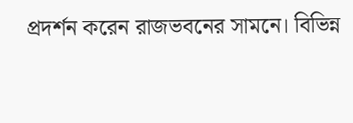প্রদর্শন করেন রাজভবনের সামনে। বিভিন্ন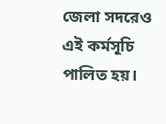জেলা সদরেও এই কর্মসূচি পালিত হয়।